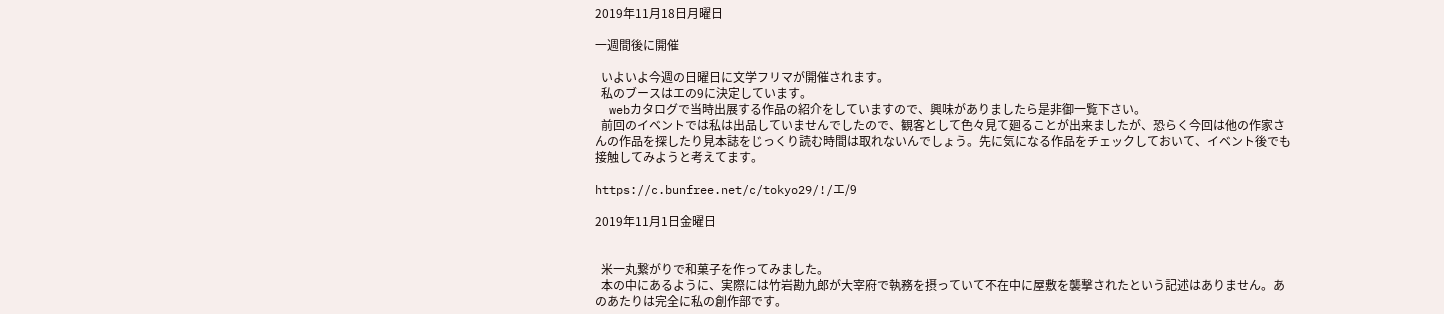2019年11月18日月曜日

一週間後に開催

  いよいよ今週の日曜日に文学フリマが開催されます。
  私のブースはエの9に決定しています。
  webカタログで当時出展する作品の紹介をしていますので、興味がありましたら是非御一覧下さい。
  前回のイベントでは私は出品していませんでしたので、観客として色々見て廻ることが出来ましたが、恐らく今回は他の作家さんの作品を探したり見本誌をじっくり読む時間は取れないんでしょう。先に気になる作品をチェックしておいて、イベント後でも接触してみようと考えてます。

https://c.bunfree.net/c/tokyo29/!/エ/9

2019年11月1日金曜日


  米一丸繋がりで和菓子を作ってみました。
  本の中にあるように、実際には竹岩勘九郎が大宰府で執務を摂っていて不在中に屋敷を襲撃されたという記述はありません。あのあたりは完全に私の創作部です。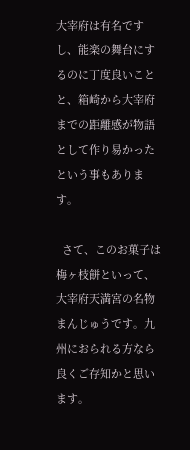大宰府は有名ですし、能楽の舞台にするのに丁度良いことと、箱崎から大宰府までの距離感が物語として作り易かったという事もあります。

  さて、このお菓子は梅ヶ枝餅といって、大宰府天満宮の名物まんじゅうです。九州におられる方なら良くご存知かと思います。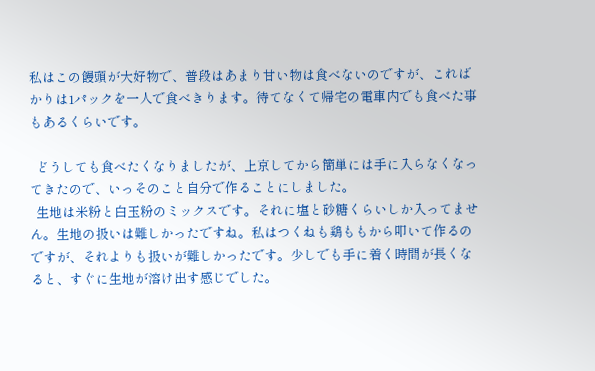私はこの饅頭が大好物で、普段はあまり甘い物は食べないのですが、こればかりは1パックを一人で食べきります。待てなくて帰宅の電車内でも食べた事もあるくらいです。

  どうしても食べたくなりましたが、上京してから簡単には手に入らなくなってきたので、いっそのこと自分で作ることにしました。
  生地は米粉と白玉粉のミックスです。それに塩と砂糖くらいしか入ってません。生地の扱いは難しかったですね。私はつくねも鶏ももから叩いて作るのですが、それよりも扱いが難しかったです。少しでも手に着く時間が長くなると、すぐに生地が溶け出す感じでした。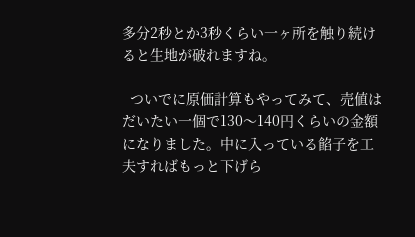多分2秒とか3秒くらい一ヶ所を触り続けると生地が破れますね。

  ついでに原価計算もやってみて、売値はだいたい一個で130〜140円くらいの金額になりました。中に入っている餡子を工夫すればもっと下げら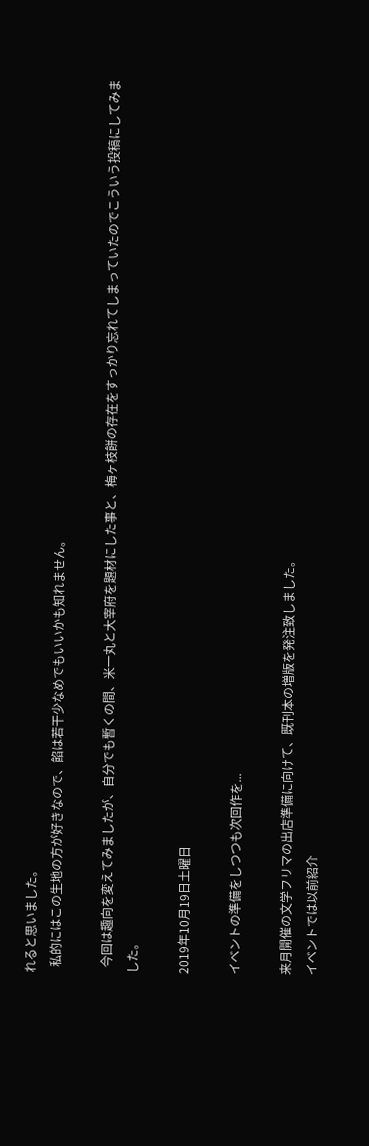れると思いました。
  私的にはこの生地の方が好きなので、餡は若干少なめでもいいかも知れません。

  今回は趣向を変えてみましたが、自分でも暫くの間、米一丸と大宰府を題材にした事と、梅ヶ枝餅の存在をすっかり忘れてしまっていたのでこういう投稿にしてみました。

2019年10月19日土曜日

イベントの準備をしつつも次回作を...

来月開催の文学フリマの出店準備に向けて、既刊本の増版を発注致しました。
イベントでは以前紹介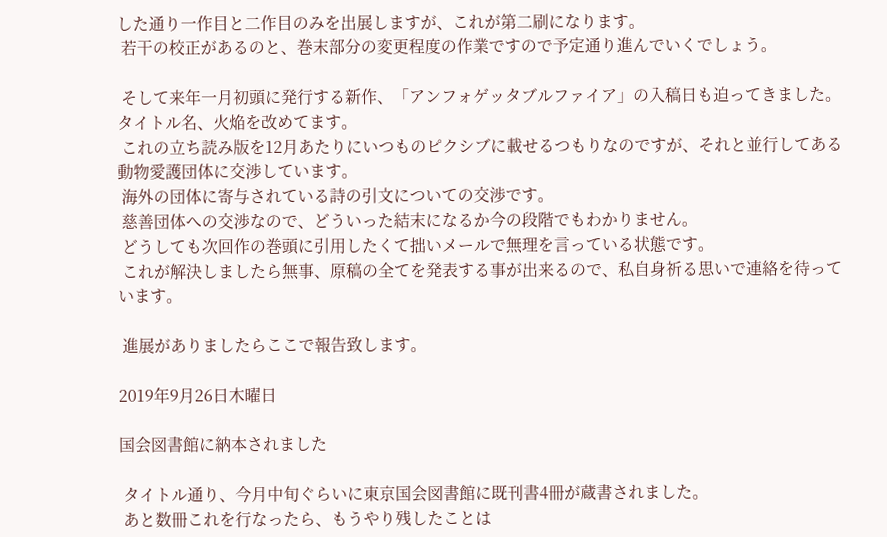した通り一作目と二作目のみを出展しますが、これが第二刷になります。
 若干の校正があるのと、巻末部分の変更程度の作業ですので予定通り進んでいくでしょう。

 そして来年一月初頭に発行する新作、「アンフォゲッタブルファイア」の入稿日も迫ってきました。 タイトル名、火焔を改めてます。
 これの立ち読み版を12月あたりにいつものピクシブに載せるつもりなのですが、それと並行してある動物愛護団体に交渉しています。
 海外の団体に寄与されている詩の引文についての交渉です。
 慈善団体への交渉なので、どういった結末になるか今の段階でもわかりません。
 どうしても次回作の巻頭に引用したくて拙いメールで無理を言っている状態です。
 これが解決しましたら無事、原稿の全てを発表する事が出来るので、私自身祈る思いで連絡を待っています。

 進展がありましたらここで報告致します。

2019年9月26日木曜日

国会図書館に納本されました

 タイトル通り、今月中旬ぐらいに東京国会図書館に既刊書4冊が蔵書されました。
 あと数冊これを行なったら、もうやり残したことは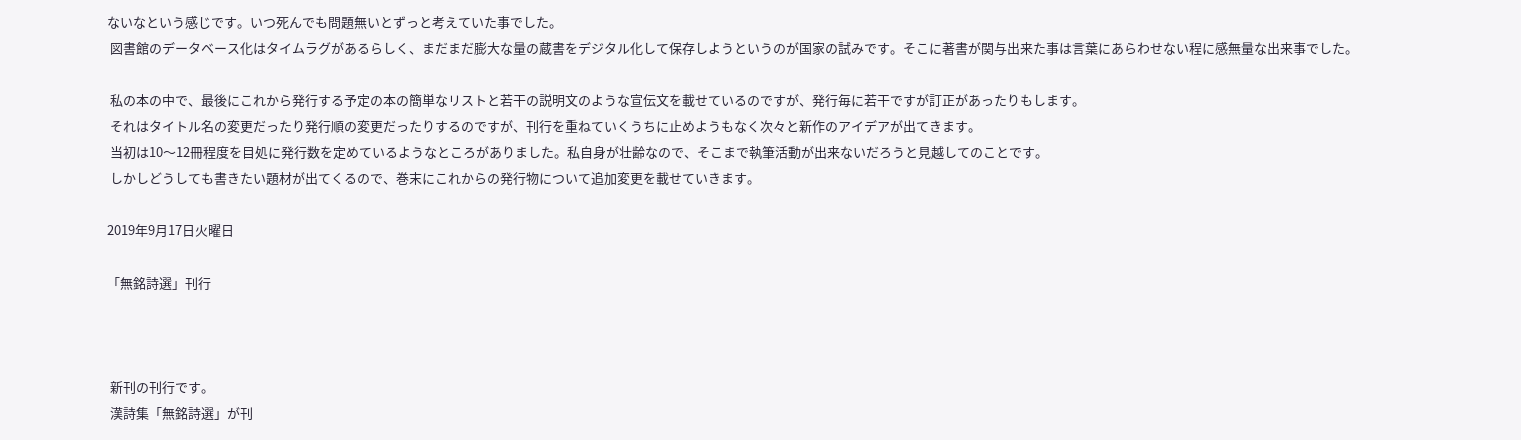ないなという感じです。いつ死んでも問題無いとずっと考えていた事でした。
 図書館のデータベース化はタイムラグがあるらしく、まだまだ膨大な量の蔵書をデジタル化して保存しようというのが国家の試みです。そこに著書が関与出来た事は言葉にあらわせない程に感無量な出来事でした。

 私の本の中で、最後にこれから発行する予定の本の簡単なリストと若干の説明文のような宣伝文を載せているのですが、発行毎に若干ですが訂正があったりもします。
 それはタイトル名の変更だったり発行順の変更だったりするのですが、刊行を重ねていくうちに止めようもなく次々と新作のアイデアが出てきます。
 当初は10〜12冊程度を目処に発行数を定めているようなところがありました。私自身が壮齢なので、そこまで執筆活動が出来ないだろうと見越してのことです。
 しかしどうしても書きたい題材が出てくるので、巻末にこれからの発行物について追加変更を載せていきます。

2019年9月17日火曜日

「無銘詩選」刊行



 新刊の刊行です。
 漢詩集「無銘詩選」が刊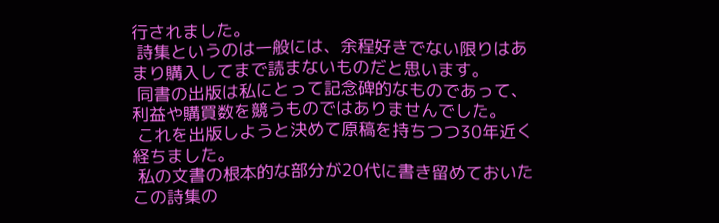行されました。
 詩集というのは一般には、余程好きでない限りはあまり購入してまで読まないものだと思います。
 同書の出版は私にとって記念碑的なものであって、利益や購買数を競うものではありませんでした。
 これを出版しようと決めて原稿を持ちつつ30年近く経ちました。
 私の文書の根本的な部分が20代に書き留めておいたこの詩集の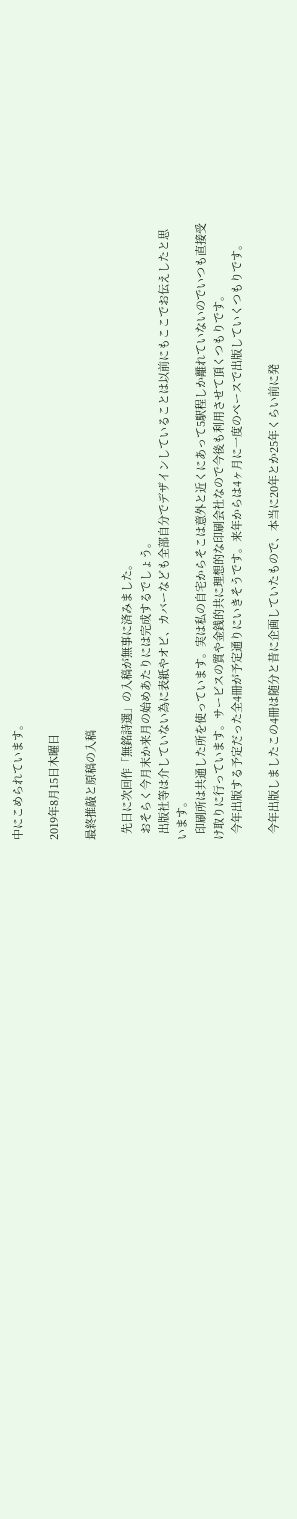中にこめられています。

2019年8月15日木曜日

最終推敲と原稿の入稿

  先日に次回作「無銘詩選」の入稿が無事に済みました。
  おそらく今月末か来月の始めあたりには完成するでしょう。
  出版社等は介していない為に表紙やオビ、カバーなども全部自分でデザインしていることは以前にもここでお伝えしたと思います。
  印刷所は共通した所を使っています。実は私の自宅からそこは意外と近くにあって5駅程しか離れていないのでいつも直接受け取りに行っています。サービスの質や金銭的共に理想的な印刷会社なので今後も利用させて頂くつもりです。
  今年出版する予定だった全4冊が予定通りにいきそうです。来年からは4ヶ月に一度のペースで出版していくつもりです。

  今年出版しましたこの4冊は随分と昔に企画していたもので、本当に20年とか25年くらい前に発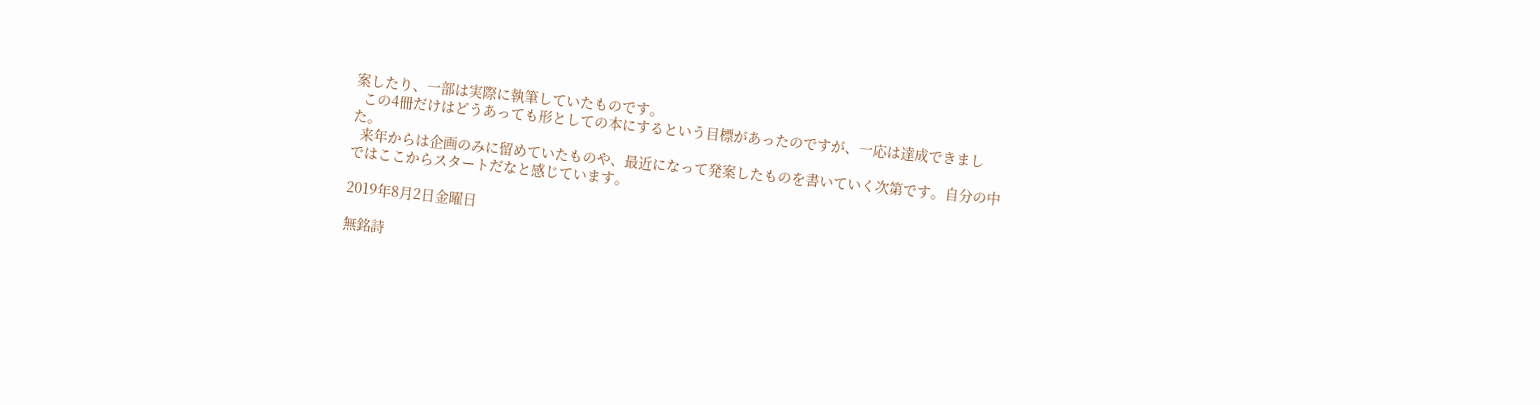案したり、一部は実際に執筆していたものです。
  この4冊だけはどうあっても形としての本にするという目標があったのですが、一応は達成できました。
  来年からは企画のみに留めていたものや、最近になって発案したものを書いていく次第です。自分の中ではここからスタートだなと感じています。

2019年8月2日金曜日

無銘詩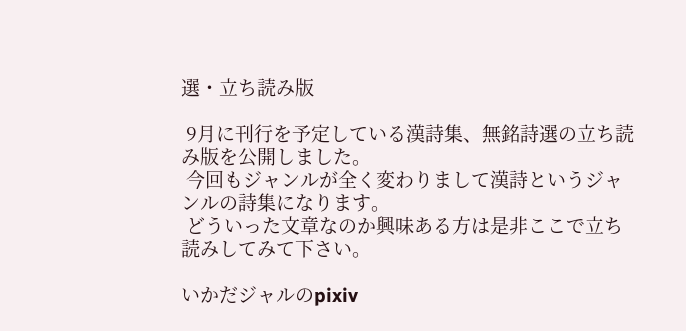選・立ち読み版

 9月に刊行を予定している漢詩集、無銘詩選の立ち読み版を公開しました。
 今回もジャンルが全く変わりまして漢詩というジャンルの詩集になります。
 どういった文章なのか興味ある方は是非ここで立ち読みしてみて下さい。

いかだジャルのpixiv